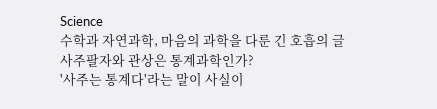Science
수학과 자연과학, 마음의 과학을 다룬 긴 호흡의 글
사주팔자와 관상은 통계과학인가?
'사주는 통계다'라는 말이 사실이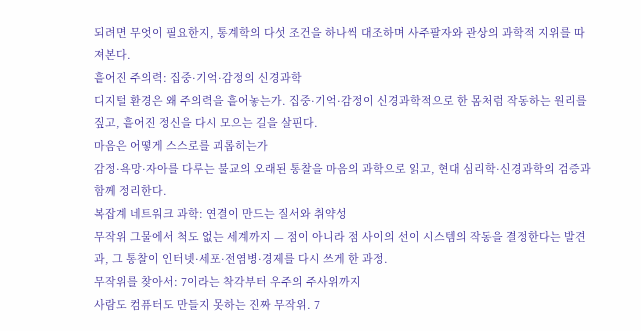되려면 무엇이 필요한지, 통계학의 다섯 조건을 하나씩 대조하며 사주팔자와 관상의 과학적 지위를 따져본다.
흩어진 주의력: 집중·기억·감정의 신경과학
디지털 환경은 왜 주의력을 흩어놓는가. 집중·기억·감정이 신경과학적으로 한 몸처럼 작동하는 원리를 짚고, 흩어진 정신을 다시 모으는 길을 살핀다.
마음은 어떻게 스스로를 괴롭히는가
감정·욕망·자아를 다루는 불교의 오래된 통찰을 마음의 과학으로 읽고, 현대 심리학·신경과학의 검증과 함께 정리한다.
복잡계 네트워크 과학: 연결이 만드는 질서와 취약성
무작위 그물에서 척도 없는 세계까지 — 점이 아니라 점 사이의 선이 시스템의 작동을 결정한다는 발견과, 그 통찰이 인터넷·세포·전염병·경제를 다시 쓰게 한 과정.
무작위를 찾아서: 7이라는 착각부터 우주의 주사위까지
사람도 컴퓨터도 만들지 못하는 진짜 무작위. 7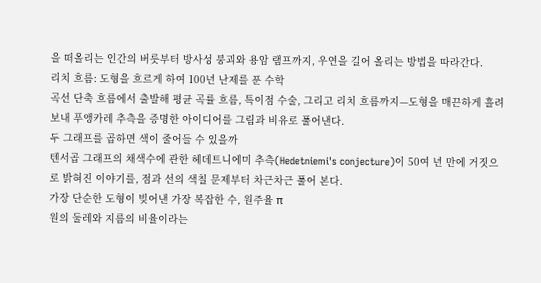을 떠올리는 인간의 버릇부터 방사성 붕괴와 용암 램프까지, 우연을 길어 올리는 방법을 따라간다.
리치 흐름: 도형을 흐르게 하여 100년 난제를 푼 수학
곡선 단축 흐름에서 출발해 평균 곡률 흐름, 특이점 수술, 그리고 리치 흐름까지—도형을 매끈하게 흘려보내 푸앵카레 추측을 증명한 아이디어를 그림과 비유로 풀어낸다.
두 그래프를 곱하면 색이 줄어들 수 있을까
텐서곱 그래프의 채색수에 관한 헤데트니에미 추측(Hedetniemi's conjecture)이 50여 년 만에 거짓으로 밝혀진 이야기를, 점과 선의 색칠 문제부터 차근차근 풀어 본다.
가장 단순한 도형이 빚어낸 가장 복잡한 수, 원주율 π
원의 둘레와 지름의 비율이라는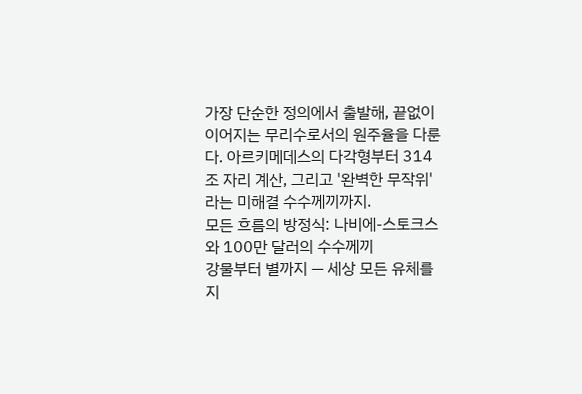가장 단순한 정의에서 출발해, 끝없이 이어지는 무리수로서의 원주율을 다룬다. 아르키메데스의 다각형부터 314조 자리 계산, 그리고 '완벽한 무작위'라는 미해결 수수께끼까지.
모든 흐름의 방정식: 나비에-스토크스와 100만 달러의 수수께끼
강물부터 별까지 — 세상 모든 유체를 지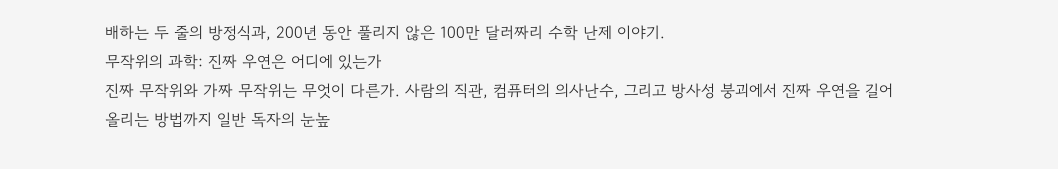배하는 두 줄의 방정식과, 200년 동안 풀리지 않은 100만 달러짜리 수학 난제 이야기.
무작위의 과학: 진짜 우연은 어디에 있는가
진짜 무작위와 가짜 무작위는 무엇이 다른가. 사람의 직관, 컴퓨터의 의사난수, 그리고 방사성 붕괴에서 진짜 우연을 길어 올리는 방법까지 일반 독자의 눈높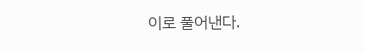이로 풀어낸다.